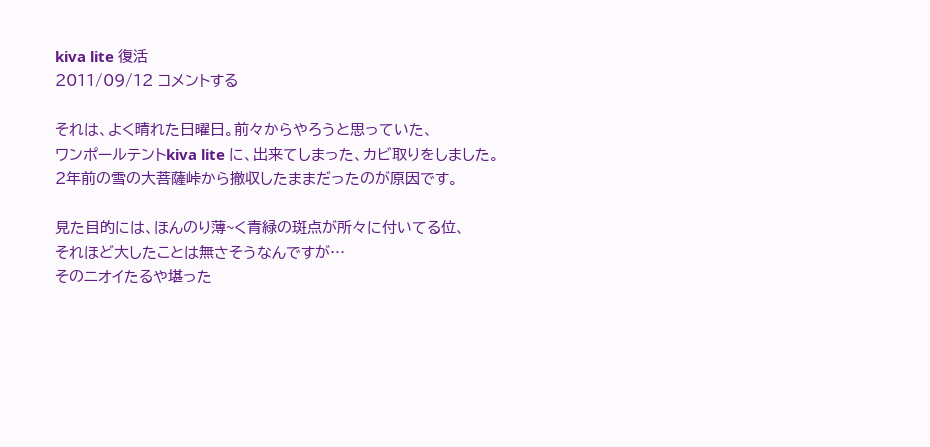kiva lite 復活
2011/09/12 コメントする

それは、よく晴れた日曜日。前々からやろうと思っていた、
ワンポールテントkiva lite に、出来てしまった、カビ取りをしました。
2年前の雪の大菩薩峠から撤収したままだったのが原因です。

見た目的には、ほんのり薄~く青緑の斑点が所々に付いてる位、
それほど大したことは無さそうなんですが…
そのニオイたるや堪った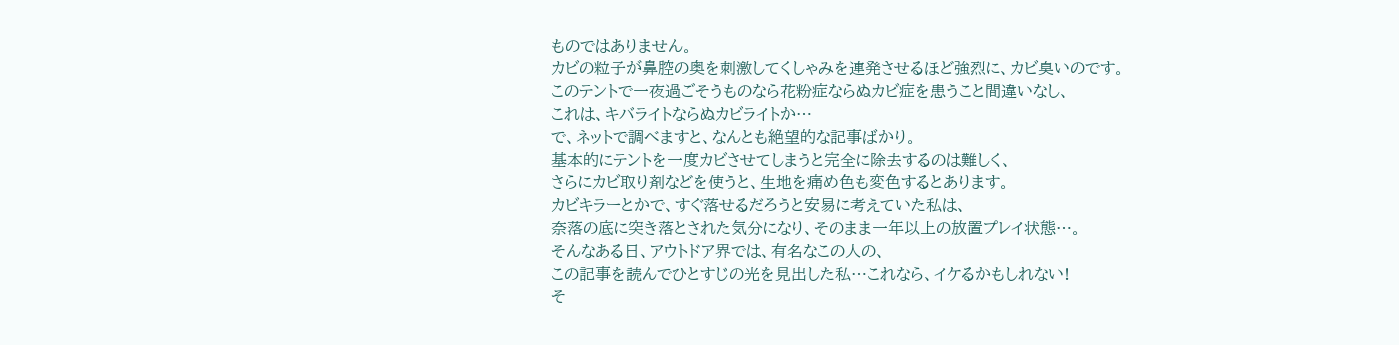ものではありません。
カビの粒子が鼻腔の奥を刺激してくしゃみを連発させるほど強烈に、カビ臭いのです。
このテントで一夜過ごそうものなら花粉症ならぬカビ症を患うこと間違いなし、
これは、キバライトならぬカビライトか…
で、ネットで調べますと、なんとも絶望的な記事ばかり。
基本的にテントを一度カビさせてしまうと完全に除去するのは難しく、
さらにカビ取り剤などを使うと、生地を痛め色も変色するとあります。
カビキラーとかで、すぐ落せるだろうと安易に考えていた私は、
奈落の底に突き落とされた気分になり、そのまま一年以上の放置プレイ状態…。
そんなある日、アウトドア界では、有名なこの人の、
この記事を読んでひとすじの光を見出した私…これなら、イケるかもしれない!
そ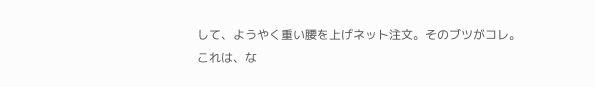して、ようやく重い腰を上げネット注文。そのブツがコレ。
これは、な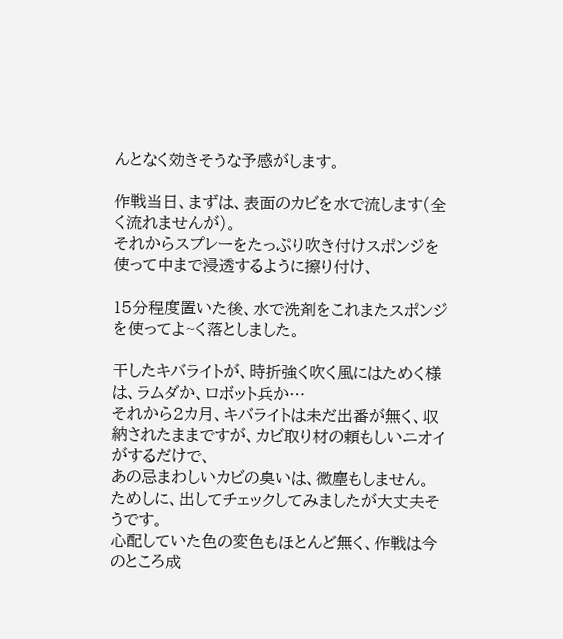んとなく効きそうな予感がします。

作戦当日、まずは、表面のカビを水で流します(全く流れませんが)。
それからスプレーをたっぷり吹き付けスポンジを使って中まで浸透するように擦り付け、

15分程度置いた後、水で洗剤をこれまたスポンジを使ってよ~く落としました。

干したキバライトが、時折強く吹く風にはためく様は、ラムダか、ロボット兵か…
それから2カ月、キバライトは未だ出番が無く、収納されたままですが、カビ取り材の頼もしいニオイがするだけで、
あの忌まわしいカビの臭いは、微塵もしません。
ためしに、出してチェックしてみましたが大丈夫そうです。
心配していた色の変色もほとんど無く、作戦は今のところ成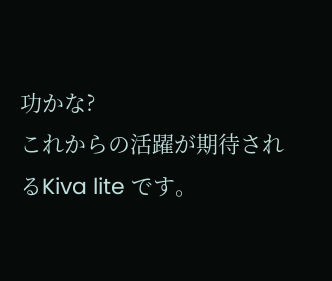功かな?
これからの活躍が期待されるKiva lite です。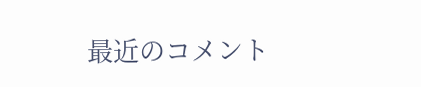最近のコメント